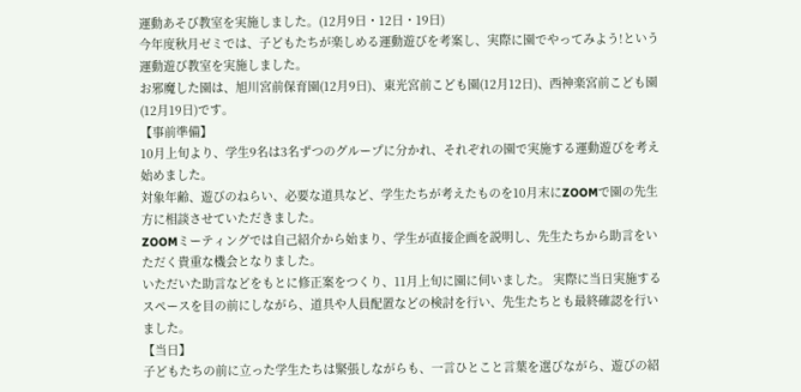運動あそび教室を実施しました。(12月9日・12日・19日)
今年度秋月ゼミでは、子どもたちが楽しめる運動遊びを考案し、実際に園でやってみよう!という運動遊び教室を実施しました。
お邪魔した園は、旭川宮前保育園(12月9日)、東光宮前こども園(12月12日)、西神楽宮前こども園(12月19日)です。
【事前準備】
10月上旬より、学生9名は3名ずつのグループに分かれ、それぞれの園で実施する運動遊びを考え始めました。
対象年齢、遊びのねらい、必要な道具など、学生たちが考えたものを10月末にZOOMで園の先生方に相談させていただきました。
ZOOMミーティングでは自己紹介から始まり、学生が直接企画を説明し、先生たちから助言をいただく貴重な機会となりました。
いただいた助言などをもとに修正案をつくり、11月上旬に園に伺いました。 実際に当日実施するスペースを目の前にしながら、道具や人員配置などの検討を行い、先生たちとも最終確認を行いました。
【当日】
子どもたちの前に立った学生たちは緊張しながらも、一言ひとこと言葉を選びながら、遊びの紹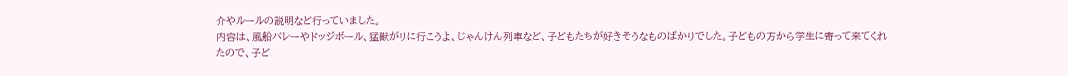介やルールの説明など行っていました。
内容は、風船バレーやドッジボール、猛獣がリに行こうよ、じゃんけん列車など、子どもたちが好きそうなものばかりでした。子どもの方から学生に寄って来てくれたので、子ど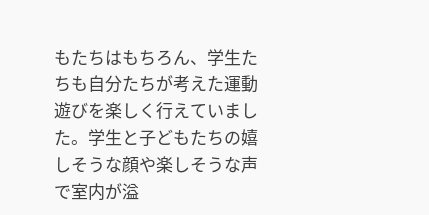もたちはもちろん、学生たちも自分たちが考えた運動遊びを楽しく行えていました。学生と子どもたちの嬉しそうな顔や楽しそうな声で室内が溢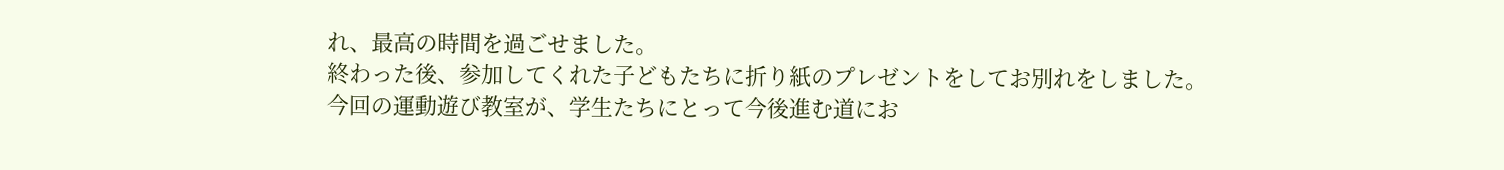れ、最高の時間を過ごせました。
終わった後、参加してくれた子どもたちに折り紙のプレゼントをしてお別れをしました。
今回の運動遊び教室が、学生たちにとって今後進む道にお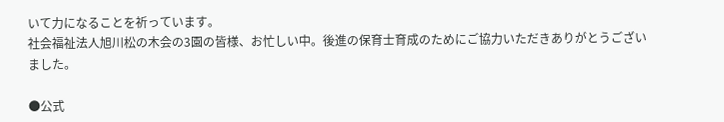いて力になることを祈っています。
社会福祉法人旭川松の木会の3園の皆様、お忙しい中。後進の保育士育成のためにご協力いただきありがとうございました。

●公式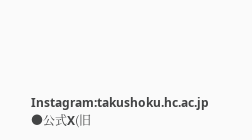Instagram:takushoku.hc.ac.jp
●公式X(旧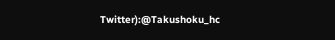Twitter):@Takushoku_hc